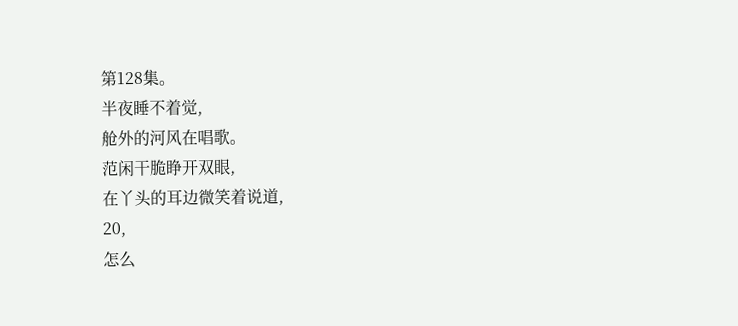第128集。
半夜睡不着觉,
舱外的河风在唱歌。
范闲干脆睁开双眼,
在丫头的耳边微笑着说道,
20,
怎么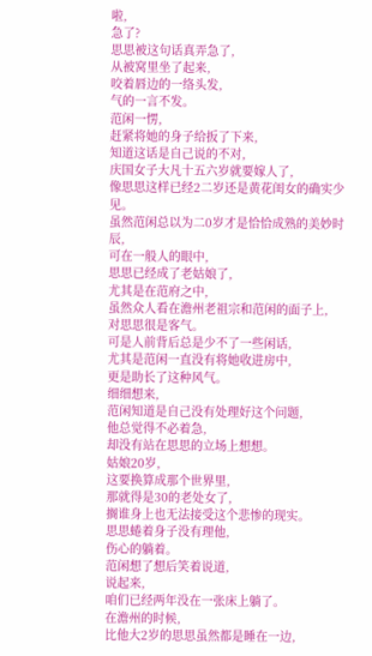啦,
急了?
思思被这句话真弄急了,
从被窝里坐了起来,
咬着唇边的一络头发,
气的一言不发。
范闲一愣,
赶紧将她的身子给扳了下来,
知道这话是自己说的不对,
庆国女子大凡十五六岁就要嫁人了,
像思思这样已经2二岁还是黄花闺女的确实少见。
虽然范闲总以为二0岁才是恰恰成熟的美妙时辰,
可在一般人的眼中,
思思已经成了老姑娘了,
尤其是在范府之中,
虽然众人看在澹州老祖宗和范闲的面子上,
对思思很是客气。
可是人前背后总是少不了一些闲话,
尤其是范闲一直没有将她收进房中,
更是助长了这种风气。
细细想来,
范闲知道是自己没有处理好这个问题,
他总觉得不必着急,
却没有站在思思的立场上想想。
姑娘20岁,
这要换算成那个世界里,
那就得是30的老处女了,
搁谁身上也无法接受这个悲惨的现实。
思思蜷着身子没有理他,
伤心的躺着。
范闲想了想后笑着说道,
说起来,
咱们已经两年没在一张床上躺了。
在澹州的时候,
比他大2岁的思思虽然都是睡在一边,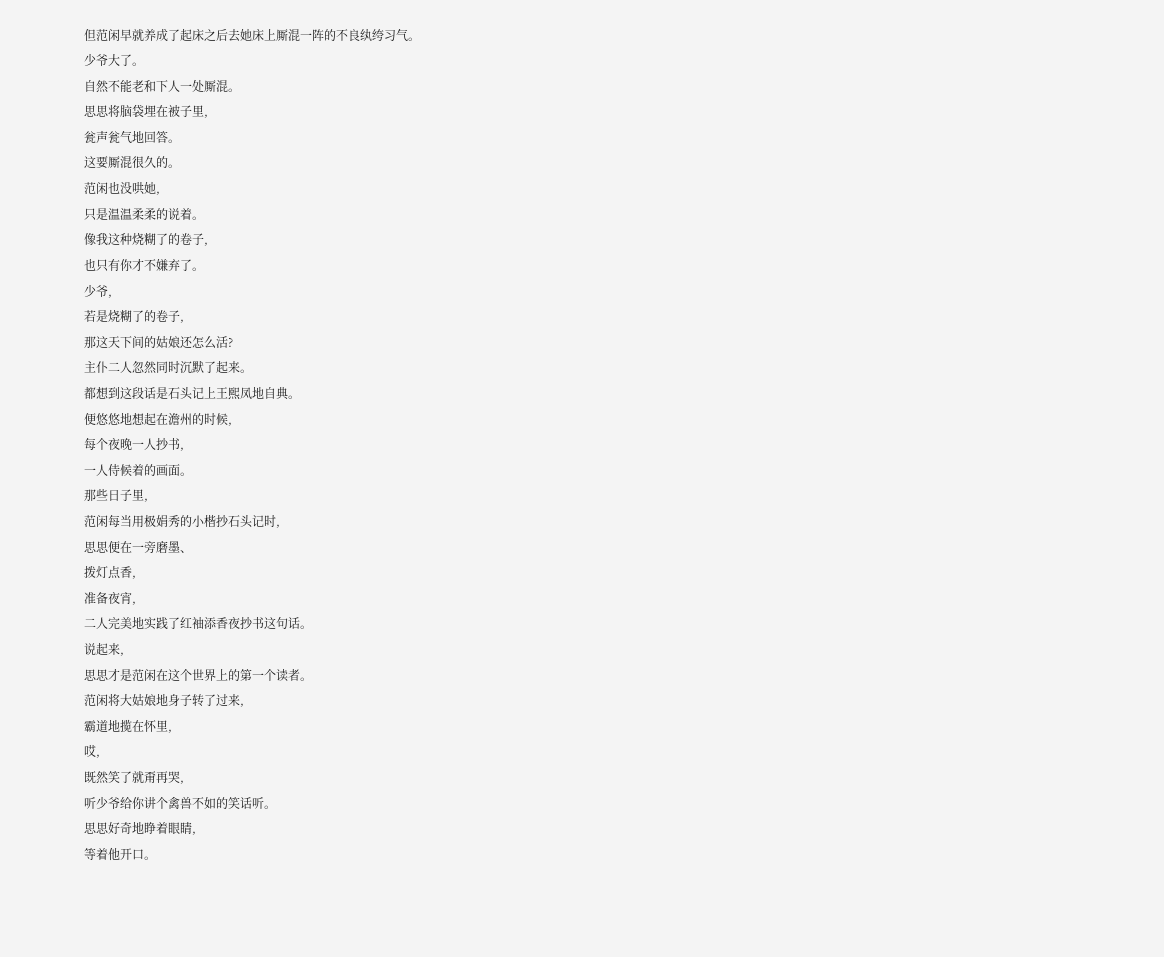但范闲早就养成了起床之后去她床上厮混一阵的不良纨绔习气。
少爷大了。
自然不能老和下人一处厮混。
思思将脑袋埋在被子里,
瓮声瓮气地回答。
这要厮混很久的。
范闲也没哄她,
只是温温柔柔的说着。
像我这种烧糊了的卷子,
也只有你才不嫌弃了。
少爷,
若是烧糊了的卷子,
那这天下间的姑娘还怎么活?
主仆二人忽然同时沉默了起来。
都想到这段话是石头记上王熙凤地自典。
便悠悠地想起在澹州的时候,
每个夜晚一人抄书,
一人侍候着的画面。
那些日子里,
范闲每当用极娟秀的小楷抄石头记时,
思思便在一旁磨墨、
拨灯点香,
准备夜宵,
二人完美地实践了红袖添香夜抄书这句话。
说起来,
思思才是范闲在这个世界上的第一个读者。
范闲将大姑娘地身子转了过来,
霸道地揽在怀里,
哎,
既然笑了就甭再哭,
听少爷给你讲个禽兽不如的笑话听。
思思好奇地睁着眼睛,
等着他开口。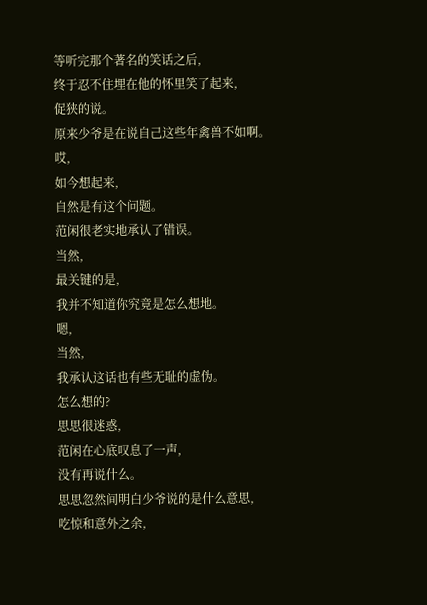等听完那个著名的笑话之后,
终于忍不住埋在他的怀里笑了起来,
促狭的说。
原来少爷是在说自己这些年禽兽不如啊。
哎,
如今想起来,
自然是有这个问题。
范闲很老实地承认了错误。
当然,
最关键的是,
我并不知道你究竟是怎么想地。
嗯,
当然,
我承认这话也有些无耻的虚伪。
怎么想的?
思思很迷惑,
范闲在心底叹息了一声,
没有再说什么。
思思忽然间明白少爷说的是什么意思,
吃惊和意外之余,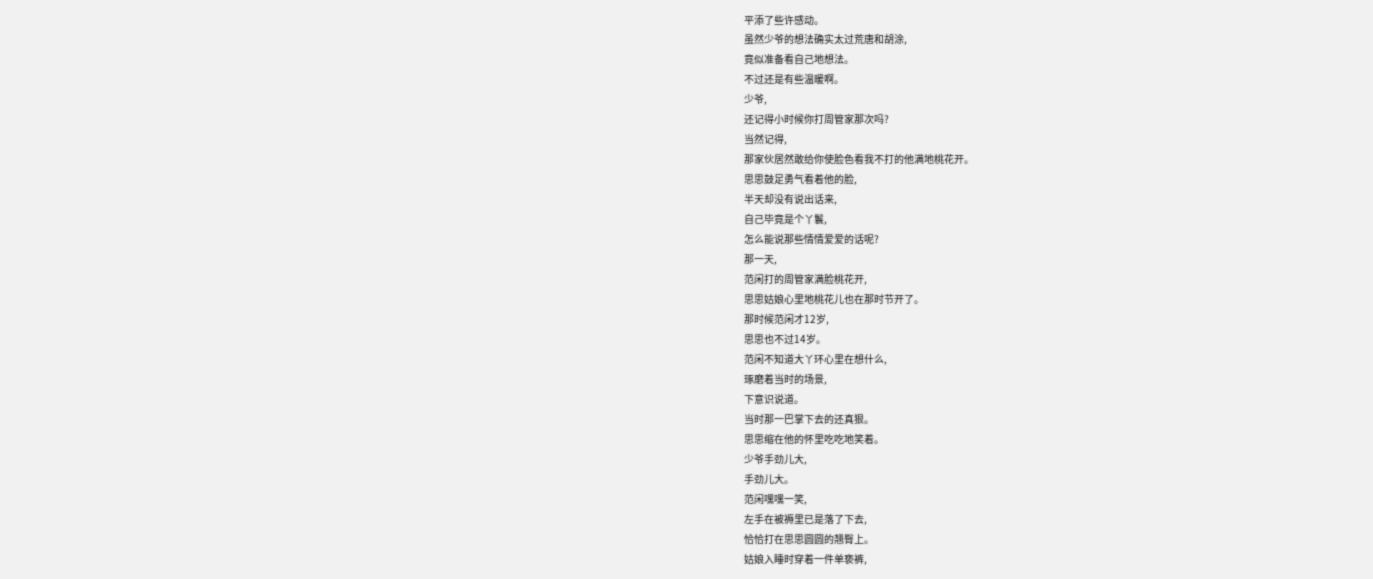平添了些许感动。
虽然少爷的想法确实太过荒唐和胡涂,
竟似准备看自己地想法。
不过还是有些温暖啊。
少爷,
还记得小时候你打周管家那次吗?
当然记得,
那家伙居然敢给你使脸色看我不打的他满地桃花开。
思思鼓足勇气看着他的脸,
半天却没有说出话来,
自己毕竟是个丫鬟,
怎么能说那些情情爱爱的话呢?
那一天,
范闲打的周管家满脸桃花开,
思思姑娘心里地桃花儿也在那时节开了。
那时候范闲才12岁,
思思也不过14岁。
范闲不知道大丫环心里在想什么,
琢磨着当时的场景,
下意识说道。
当时那一巴掌下去的还真狠。
思思缩在他的怀里吃吃地笑着。
少爷手劲儿大,
手劲儿大。
范闲嘿嘿一笑,
左手在被褥里已是落了下去,
恰恰打在思思圆圆的翘臀上。
姑娘入睡时穿着一件单亵裤,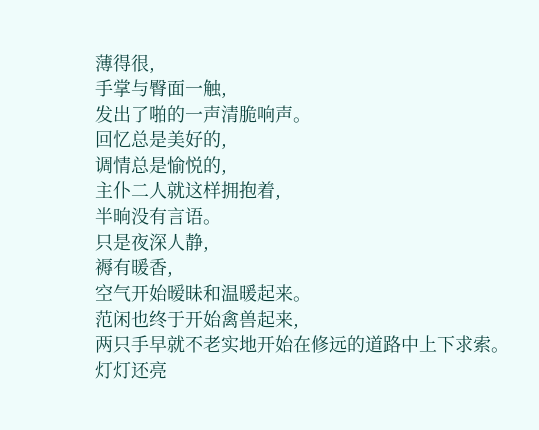薄得很,
手掌与臀面一触,
发出了啪的一声清脆响声。
回忆总是美好的,
调情总是愉悦的,
主仆二人就这样拥抱着,
半晌没有言语。
只是夜深人静,
褥有暖香,
空气开始暧昧和温暖起来。
范闲也终于开始禽兽起来,
两只手早就不老实地开始在修远的道路中上下求索。
灯灯还亮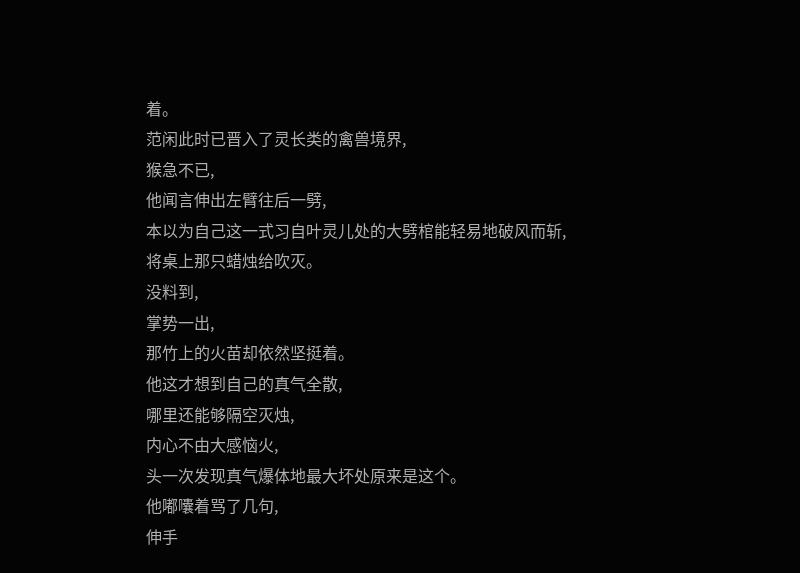着。
范闲此时已晋入了灵长类的禽兽境界,
猴急不已,
他闻言伸出左臂往后一劈,
本以为自己这一式习自叶灵儿处的大劈棺能轻易地破风而斩,
将桌上那只蜡烛给吹灭。
没料到,
掌势一出,
那竹上的火苗却依然坚挺着。
他这才想到自己的真气全散,
哪里还能够隔空灭烛,
内心不由大感恼火,
头一次发现真气爆体地最大坏处原来是这个。
他嘟囔着骂了几句,
伸手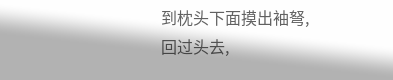到枕头下面摸出袖弩,
回过头去,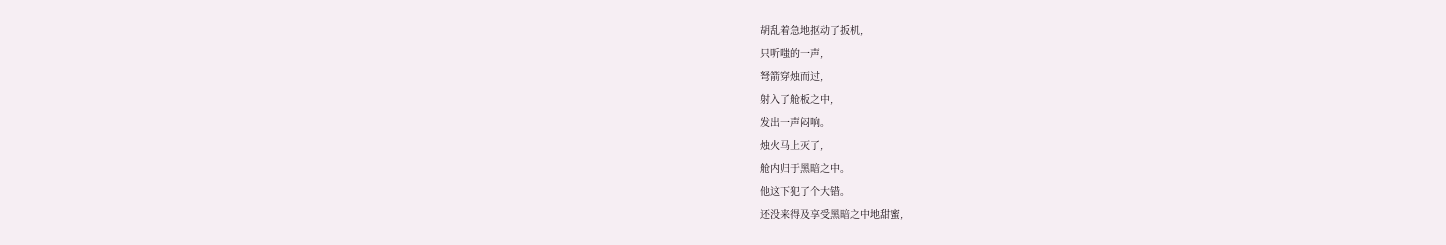胡乱着急地抠动了扳机,
只听嗤的一声,
弩箭穿烛而过,
射入了舱板之中,
发出一声闷响。
烛火马上灭了,
舱内归于黑暗之中。
他这下犯了个大错。
还没来得及享受黑暗之中地甜蜜,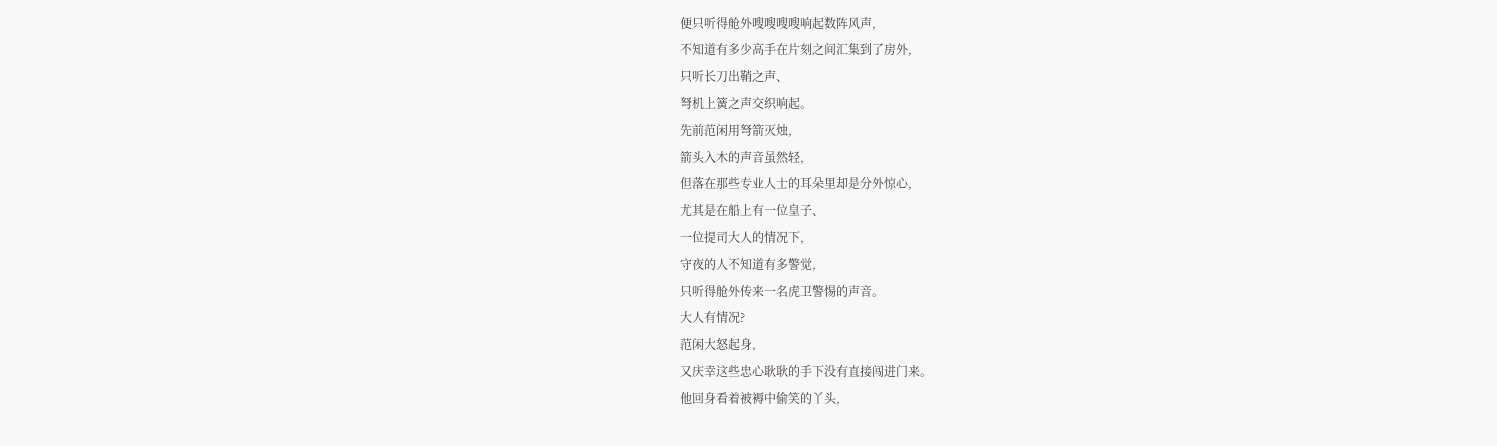便只听得舱外嗖嗖嗖嗖响起数阵风声,
不知道有多少高手在片刻之间汇集到了房外,
只听长刀出鞘之声、
弩机上簧之声交织响起。
先前范闲用弩箭灭烛,
箭头入木的声音虽然轻,
但落在那些专业人士的耳朵里却是分外惊心,
尤其是在船上有一位皇子、
一位提司大人的情况下,
守夜的人不知道有多警觉,
只听得舱外传来一名虎卫警惕的声音。
大人有情况?
范闲大怒起身,
又庆幸这些忠心耿耿的手下没有直接闯进门来。
他回身看着被褥中偷笑的丫头,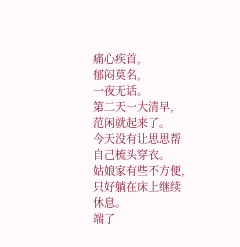痛心疾首,
郁闷莫名,
一夜无话。
第二天一大清早,
范闲就起来了。
今天没有让思思帮自己梳头穿衣。
姑娘家有些不方便,
只好躺在床上继续休息。
端了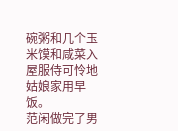碗粥和几个玉米馍和咸菜入屋服侍可怜地姑娘家用早饭。
范闲做完了男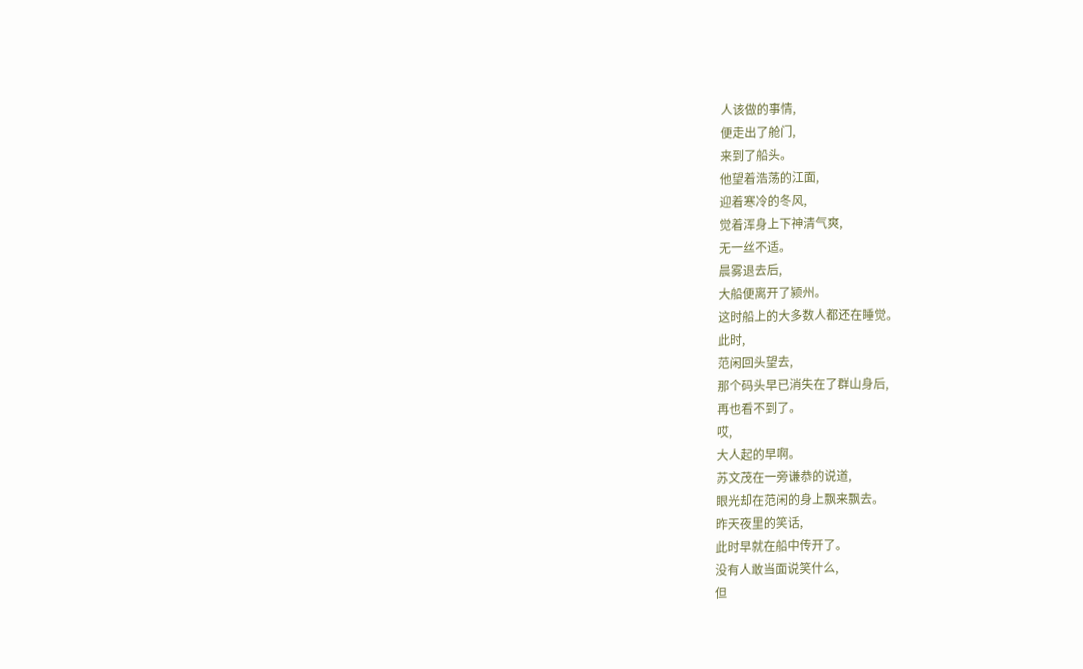人该做的事情,
便走出了舱门,
来到了船头。
他望着浩荡的江面,
迎着寒冷的冬风,
觉着浑身上下神清气爽,
无一丝不适。
晨雾退去后,
大船便离开了颍州。
这时船上的大多数人都还在睡觉。
此时,
范闲回头望去,
那个码头早已消失在了群山身后,
再也看不到了。
哎,
大人起的早啊。
苏文茂在一旁谦恭的说道,
眼光却在范闲的身上飘来飘去。
昨天夜里的笑话,
此时早就在船中传开了。
没有人敢当面说笑什么,
但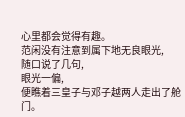心里都会觉得有趣。
范闲没有注意到属下地无良眼光,
随口说了几句,
眼光一偏,
便瞧着三皇子与邓子越两人走出了舱门。